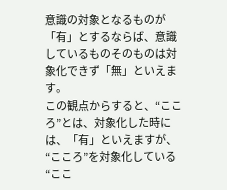意識の対象となるものが「有」とするならば、意識しているものそのものは対象化できず「無」といえます。
この観点からすると、“こころ”とは、対象化した時には、「有」といえますが、“こころ”を対象化している“ここ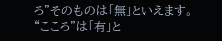ろ”そのものは「無」といえます。
“こころ”は「有」と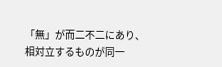「無」が而二不二にあり、相対立するものが同一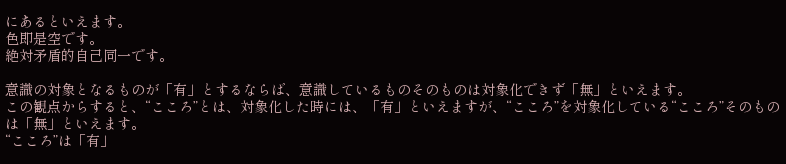にあるといえます。
色即是空です。
絶対矛盾的自己同一です。

意識の対象となるものが「有」とするならば、意識しているものそのものは対象化できず「無」といえます。
この観点からすると、“こころ”とは、対象化した時には、「有」といえますが、“こころ”を対象化している“こころ”そのものは「無」といえます。
“こころ”は「有」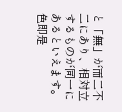と「無」が而二不二にあり、相対立するものが同一にあるといえます。
色即是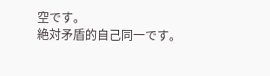空です。
絶対矛盾的自己同一です。